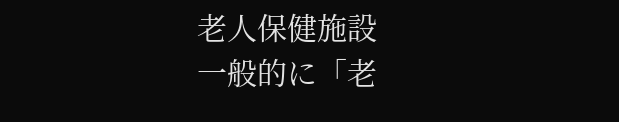老人保健施設
一般的に「老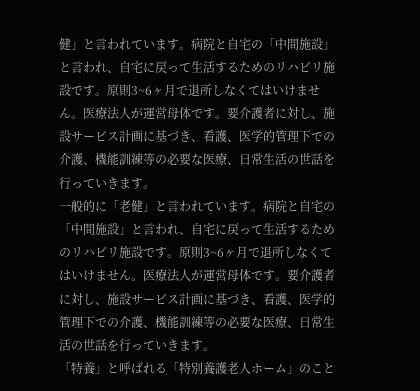健」と言われています。病院と自宅の「中間施設」と言われ、自宅に戻って生活するためのリハビリ施設です。原則3~6ヶ月で退所しなくてはいけません。医療法人が運営母体です。要介護者に対し、施設サービス計画に基づき、看護、医学的管理下での介護、機能訓練等の必要な医療、日常生活の世話を行っていきます。
一般的に「老健」と言われています。病院と自宅の「中間施設」と言われ、自宅に戻って生活するためのリハビリ施設です。原則3~6ヶ月で退所しなくてはいけません。医療法人が運営母体です。要介護者に対し、施設サービス計画に基づき、看護、医学的管理下での介護、機能訓練等の必要な医療、日常生活の世話を行っていきます。
「特養」と呼ばれる「特別養護老人ホーム」のこと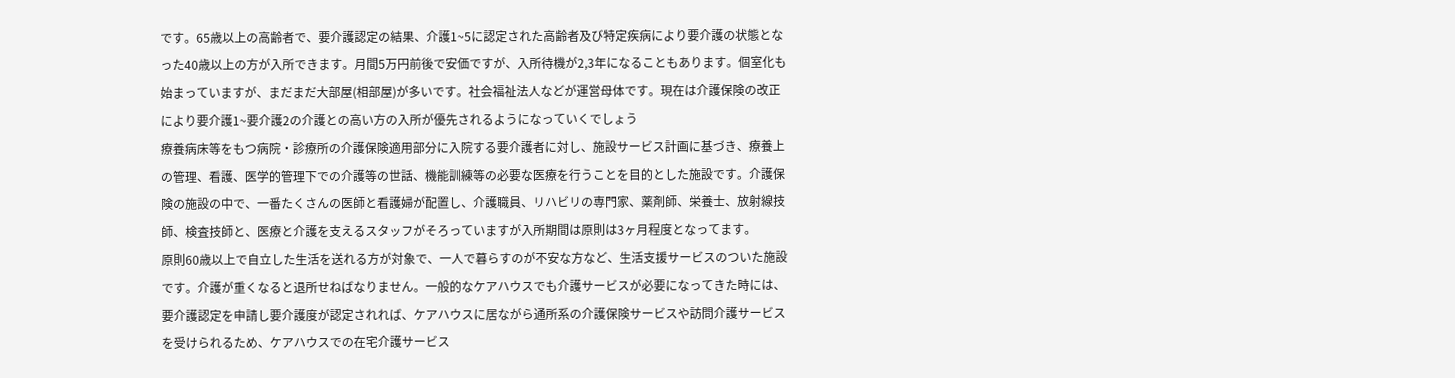です。65歳以上の高齢者で、要介護認定の結果、介護1~5に認定された高齢者及び特定疾病により要介護の状態となった40歳以上の方が入所できます。月間5万円前後で安価ですが、入所待機が2,3年になることもあります。個室化も始まっていますが、まだまだ大部屋(相部屋)が多いです。社会福祉法人などが運営母体です。現在は介護保険の改正により要介護1~要介護2の介護との高い方の入所が優先されるようになっていくでしょう
療養病床等をもつ病院・診療所の介護保険適用部分に入院する要介護者に対し、施設サービス計画に基づき、療養上の管理、看護、医学的管理下での介護等の世話、機能訓練等の必要な医療を行うことを目的とした施設です。介護保険の施設の中で、一番たくさんの医師と看護婦が配置し、介護職員、リハビリの専門家、薬剤師、栄養士、放射線技師、検査技師と、医療と介護を支えるスタッフがそろっていますが入所期間は原則は3ヶ月程度となってます。
原則60歳以上で自立した生活を送れる方が対象で、一人で暮らすのが不安な方など、生活支援サービスのついた施設です。介護が重くなると退所せねばなりません。一般的なケアハウスでも介護サービスが必要になってきた時には、要介護認定を申請し要介護度が認定されれば、ケアハウスに居ながら通所系の介護保険サービスや訪問介護サービスを受けられるため、ケアハウスでの在宅介護サービス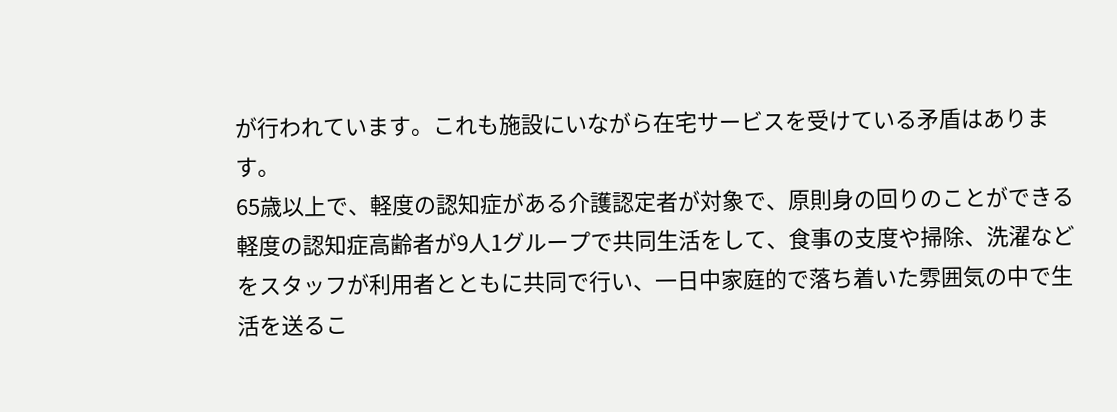が行われています。これも施設にいながら在宅サービスを受けている矛盾はあります。
65歳以上で、軽度の認知症がある介護認定者が対象で、原則身の回りのことができる軽度の認知症高齢者が9人1グループで共同生活をして、食事の支度や掃除、洗濯などをスタッフが利用者とともに共同で行い、一日中家庭的で落ち着いた雰囲気の中で生活を送るこ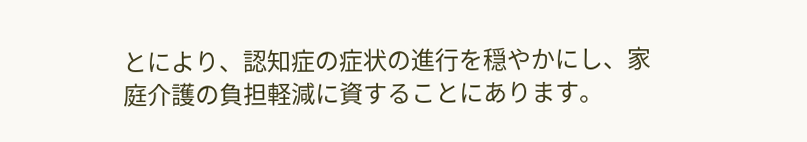とにより、認知症の症状の進行を穏やかにし、家庭介護の負担軽減に資することにあります。